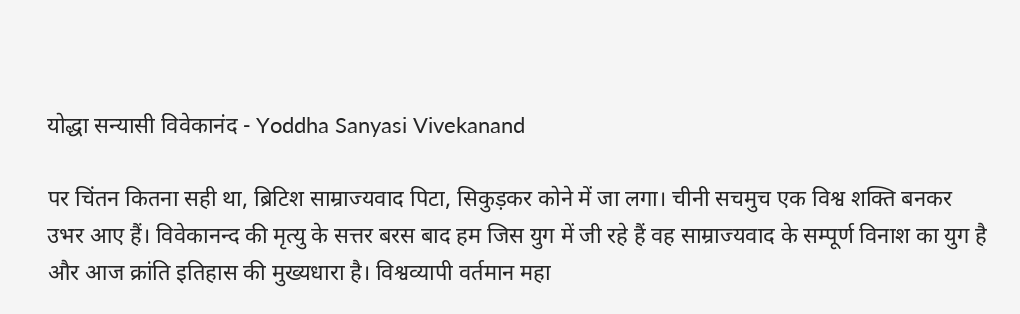योद्धा सन्यासी विवेकानंद - Yoddha Sanyasi Vivekanand

पर चिंतन कितना सही था, ब्रिटिश साम्राज्यवाद पिटा, सिकुड़कर कोने में जा लगा। चीनी सचमुच एक विश्व शक्ति बनकर उभर आए हैं। विवेकानन्द की मृत्यु के सत्तर बरस बाद हम जिस युग में जी रहे हैं वह साम्राज्यवाद के सम्पूर्ण विनाश का युग है और आज क्रांति इतिहास की मुख्यधारा है। विश्वव्यापी वर्तमान महा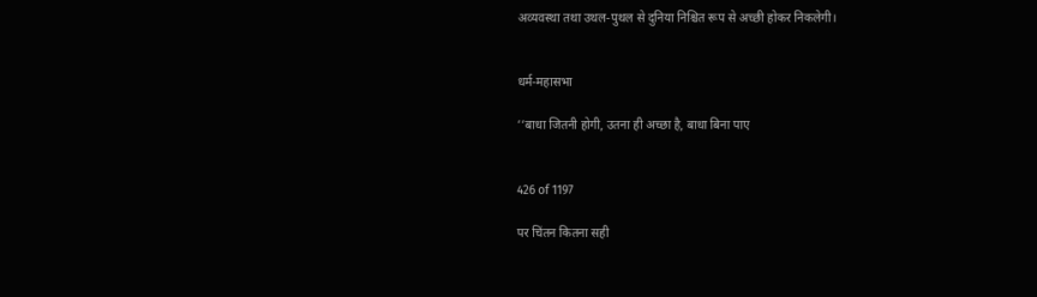अव्यवस्था तथा उथल-पुथल से दुनिया निश्चित रूप से अच्छी होकर निकलेगी।


धर्म-महासभा

‘‘बाधा जितनी होगी, उतना ही अच्छा है, बाधा बिना पाए


426 of 1197

पर चिंतन कितना सही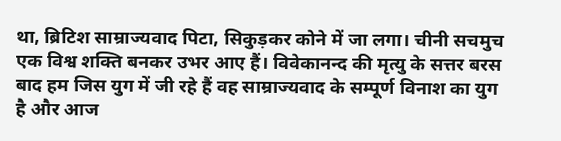था, ब्रिटिश साम्राज्यवाद पिटा, सिकुड़कर कोने में जा लगा। चीनी सचमुच एक विश्व शक्ति बनकर उभर आए हैं। विवेकानन्द की मृत्यु के सत्तर बरस बाद हम जिस युग में जी रहे हैं वह साम्राज्यवाद के सम्पूर्ण विनाश का युग है और आज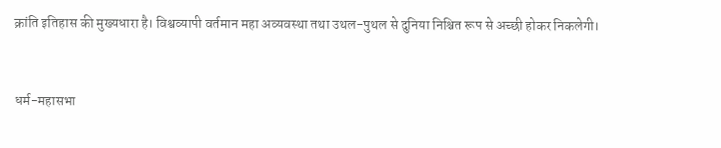क्रांति इतिहास की मुख्यधारा है। विश्वव्यापी वर्तमान महा अव्यवस्था तथा उथल-पुथल से दुनिया निश्चित रूप से अच्छी होकर निकलेगी।


धर्म-महासभा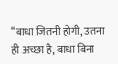‘‘बाधा जितनी होगी, उतना ही अच्छा है, बाधा बिना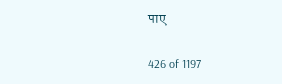पाए


426 of 1197